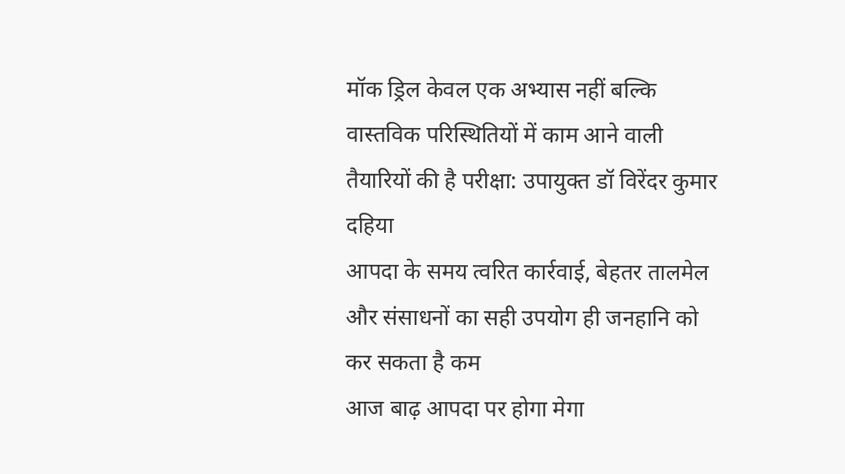मॉक ड्रिल केवल एक अभ्यास नहीं बल्कि वास्तविक परिस्थितियों में काम आने वाली तैयारियों की है परीक्षा: उपायुक्त डॉ विरेंदर कुमार दहिया
आपदा के समय त्वरित कार्रवाई, बेहतर तालमेल और संसाधनों का सही उपयोग ही जनहानि को कर सकता है कम
आज बाढ़ आपदा पर होगा मेगा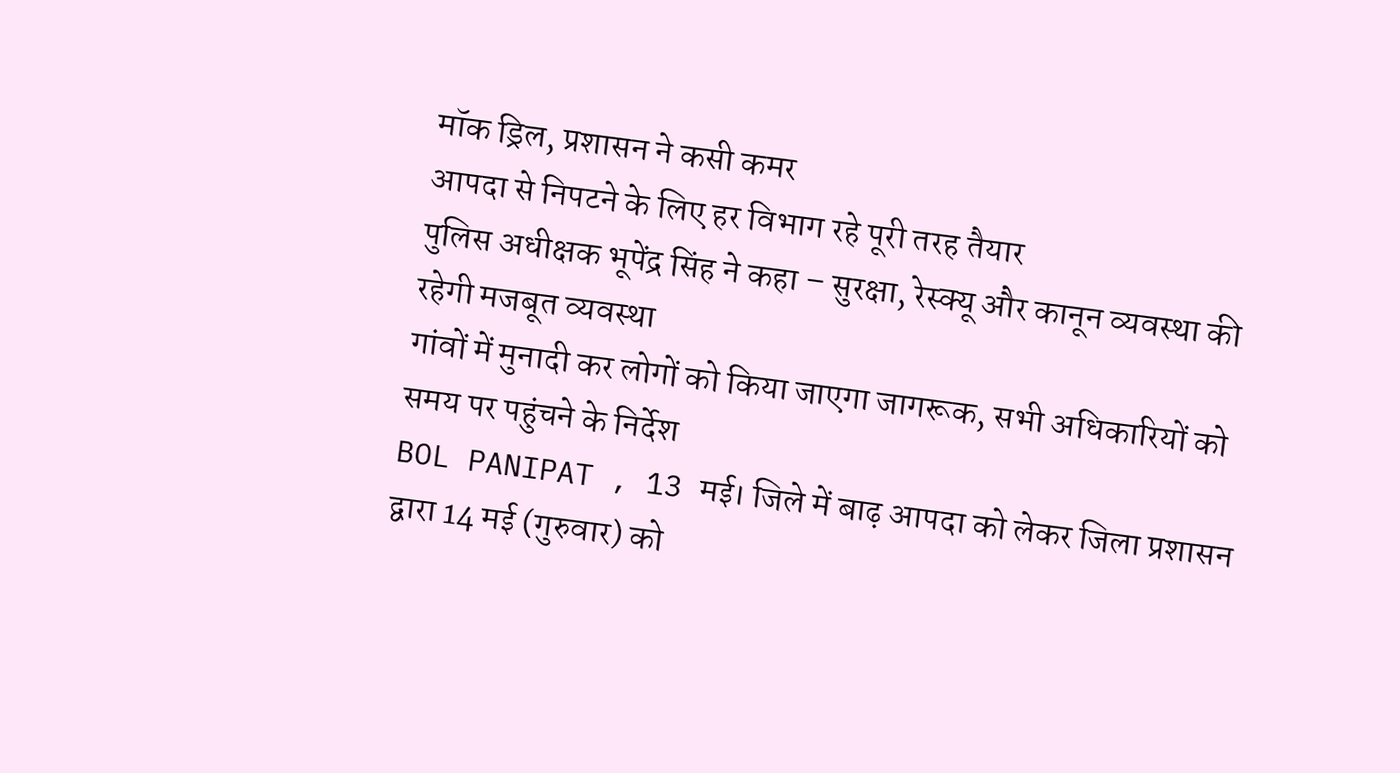मॉक ड्रिल, प्रशासन ने कसी कमर
आपदा से निपटने के लिए हर विभाग रहे पूरी तरह तैयार
पुलिस अधीक्षक भूपेंद्र सिंह ने कहा – सुरक्षा, रेस्क्यू और कानून व्यवस्था की रहेगी मजबूत व्यवस्था
गांवों में मुनादी कर लोगों को किया जाएगा जागरूक, सभी अधिकारियों को समय पर पहुंचने के निर्देश
BOL PANIPAT , 13 मई। जिले में बाढ़ आपदा को लेकर जिला प्रशासन द्वारा 14 मई (गुरुवार) को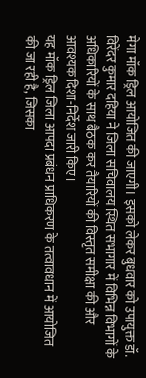मेगा मॉक ड्रिल आयोजित की जाएगी। इसको लेकर बुधवार को उपायुक्त डॉ. विरेंदर कुमार दहिया ने जिला सचिवालय स्थित सभागार में विभिन्न विभागों के अधिकारियों के साथ बैठक कर तैयारियों की विस्तृत समीक्षा की और आवश्यक दिशा-निर्देश जारी किए।
यह मॉक ड्रिल जिला आपदा प्रबंधन प्राधिकरण के तत्वावधान में आयोजित की जा रही है, जिसका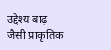उद्देश्य बाढ़ जैसी प्राकृतिक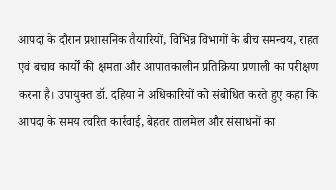आपदा के दौरान प्रशासनिक तैयारियों, विभिन्न विभागों के बीच समन्वय, राहत एवं बचाव कार्यों की क्षमता और आपातकालीन प्रतिक्रिया प्रणाली का परीक्षण करना है। उपायुक्त डॉ. दहिया ने अधिकारियों को संबोधित करते हुए कहा कि आपदा के समय त्वरित कार्रवाई, बेहतर तालमेल और संसाधनों का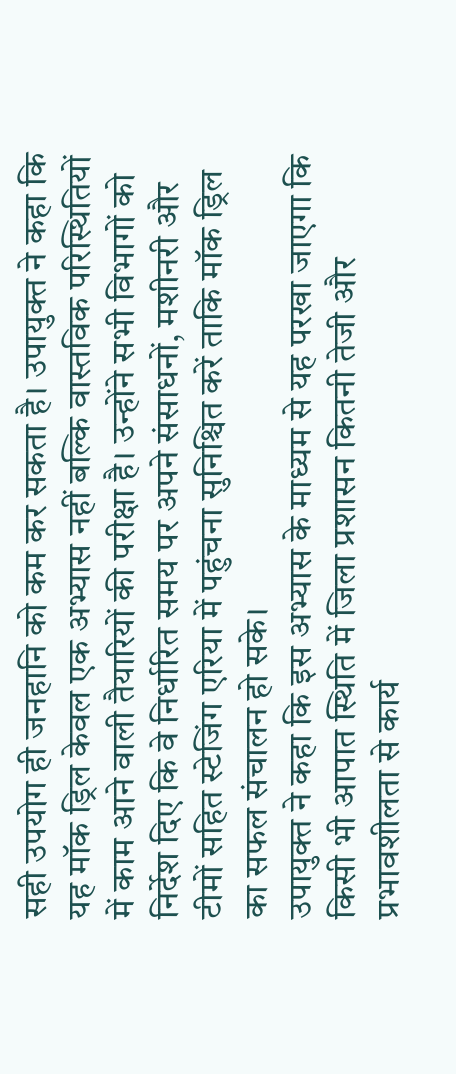सही उपयोग ही जनहानि को कम कर सकता है। उपायुक्त ने कहा कि यह मॉक ड्रिल केवल एक अभ्यास नहीं बल्कि वास्तविक परिस्थितियों में काम आने वाली तैयारियों की परीक्षा है। उन्होंने सभी विभागों को निर्देश दिए कि वे निर्धारित समय पर अपने संसाधनों, मशीनरी और टीमों सहित स्टेजिंग एरिया में पहुंचना सुनिश्चित करें ताकि मॉक ड्रिल का सफल संचालन हो सके।
उपायुक्त ने कहा कि इस अभ्यास के माध्यम से यह परखा जाएगा कि किसी भी आपात स्थिति में जिला प्रशासन कितनी तेजी और प्रभावशीलता से कार्य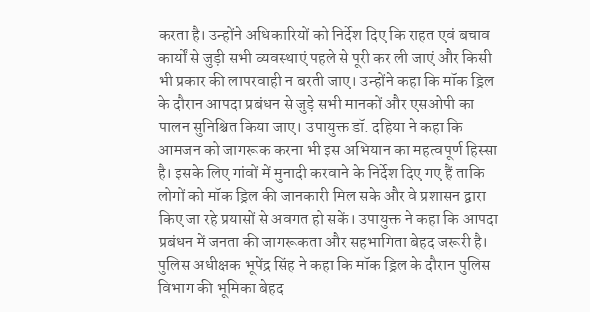करता है। उन्होंने अधिकारियों को निर्देश दिए कि राहत एवं बचाव कार्यों से जुड़ी सभी व्यवस्थाएं पहले से पूरी कर ली जाएं और किसी भी प्रकार की लापरवाही न बरती जाए। उन्होंने कहा कि मॉक ड्रिल के दौरान आपदा प्रबंधन से जुड़े सभी मानकों और एसओपी का पालन सुनिश्चित किया जाए। उपायुक्त डॉ. दहिया ने कहा कि आमजन को जागरूक करना भी इस अभियान का महत्वपूर्ण हिस्सा है। इसके लिए गांवों में मुनादी करवाने के निर्देश दिए गए हैं ताकि लोगों को मॉक ड्रिल की जानकारी मिल सके और वे प्रशासन द्वारा किए जा रहे प्रयासों से अवगत हो सकें। उपायुक्त ने कहा कि आपदा प्रबंधन में जनता की जागरूकता और सहभागिता बेहद जरूरी है।
पुलिस अधीक्षक भूपेंद्र सिंह ने कहा कि मॉक ड्रिल के दौरान पुलिस विभाग की भूमिका बेहद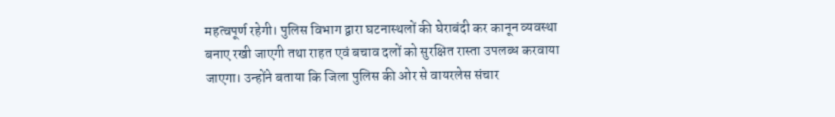महत्वपूर्ण रहेगी। पुलिस विभाग द्वारा घटनास्थलों की घेराबंदी कर कानून व्यवस्था बनाए रखी जाएगी तथा राहत एवं बचाव दलों को सुरक्षित रास्ता उपलब्ध करवाया जाएगा। उन्होंने बताया कि जिला पुलिस की ओर से वायरलेस संचार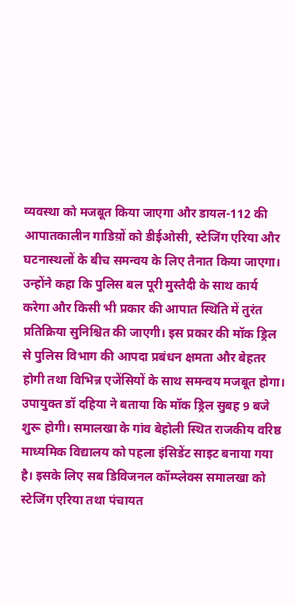व्यवस्था को मजबूत किया जाएगा और डायल-112 की आपातकालीन गाडिय़ों को डीईओसी, स्टेजिंग एरिया और घटनास्थलों के बीच समन्वय के लिए तैनात किया जाएगा। उन्होंने कहा कि पुलिस बल पूरी मुस्तैदी के साथ कार्य करेगा और किसी भी प्रकार की आपात स्थिति में तुरंत प्रतिक्रिया सुनिश्चित की जाएगी। इस प्रकार की मॉक ड्रिल से पुलिस विभाग की आपदा प्रबंधन क्षमता और बेहतर होगी तथा विभिन्न एजेंसियों के साथ समन्वय मजबूत होगा।
उपायुक्त डॉ दहिया ने बताया कि मॉक ड्रिल सुबह 9 बजे शुरू होगी। समालखा के गांव बेहोली स्थित राजकीय वरिष्ठ माध्यमिक विद्यालय को पहला इंसिडेंट साइट बनाया गया है। इसके लिए सब डिविजनल कॉम्प्लेक्स समालखा को स्टेजिंग एरिया तथा पंचायत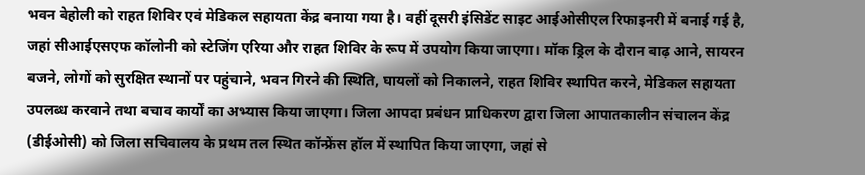भवन बेहोली को राहत शिविर एवं मेडिकल सहायता केंद्र बनाया गया है। वहीं दूसरी इंसिडेंट साइट आईओसीएल रिफाइनरी में बनाई गई है, जहां सीआईएसएफ कॉलोनी को स्टेजिंग एरिया और राहत शिविर के रूप में उपयोग किया जाएगा। मॉक ड्रिल के दौरान बाढ़ आने, सायरन बजने, लोगों को सुरक्षित स्थानों पर पहुंचाने, भवन गिरने की स्थिति, घायलों को निकालने, राहत शिविर स्थापित करने, मेडिकल सहायता उपलब्ध करवाने तथा बचाव कार्यों का अभ्यास किया जाएगा। जिला आपदा प्रबंधन प्राधिकरण द्वारा जिला आपातकालीन संचालन केंद्र (डीईओसी) को जिला सचिवालय के प्रथम तल स्थित कॉन्फ्रेंस हॉल में स्थापित किया जाएगा, जहां से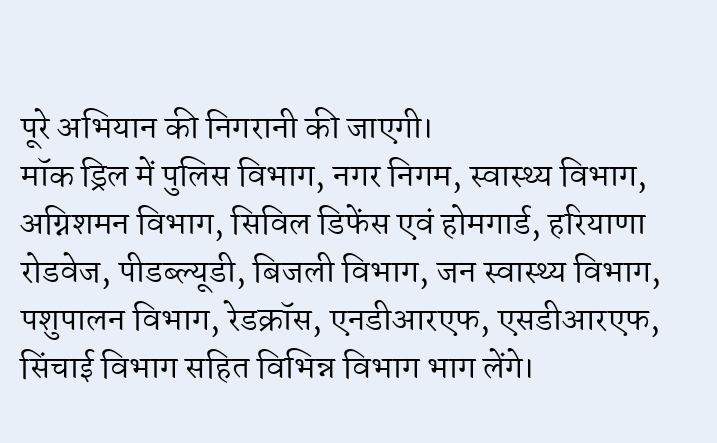पूरे अभियान की निगरानी की जाएगी।
मॉक ड्रिल में पुलिस विभाग, नगर निगम, स्वास्थ्य विभाग, अग्निशमन विभाग, सिविल डिफेंस एवं होमगार्ड, हरियाणा रोडवेज, पीडब्ल्यूडी, बिजली विभाग, जन स्वास्थ्य विभाग, पशुपालन विभाग, रेडक्रॉस, एनडीआरएफ, एसडीआरएफ, सिंचाई विभाग सहित विभिन्न विभाग भाग लेंगे।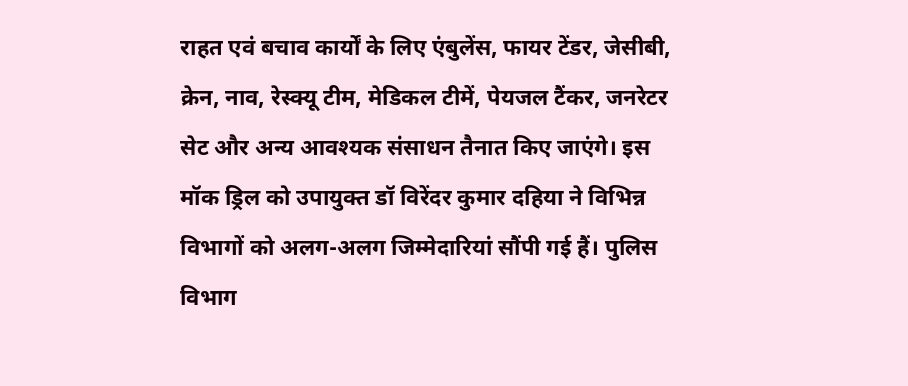राहत एवं बचाव कार्यों के लिए एंबुलेंस, फायर टेंडर, जेसीबी, क्रेन, नाव, रेस्क्यू टीम, मेडिकल टीमें, पेयजल टैंकर, जनरेटर सेट और अन्य आवश्यक संसाधन तैनात किए जाएंगे। इस मॉक ड्रिल को उपायुक्त डॉ विरेंदर कुमार दहिया ने विभिन्न विभागों को अलग-अलग जिम्मेदारियां सौंपी गई हैं। पुलिस विभाग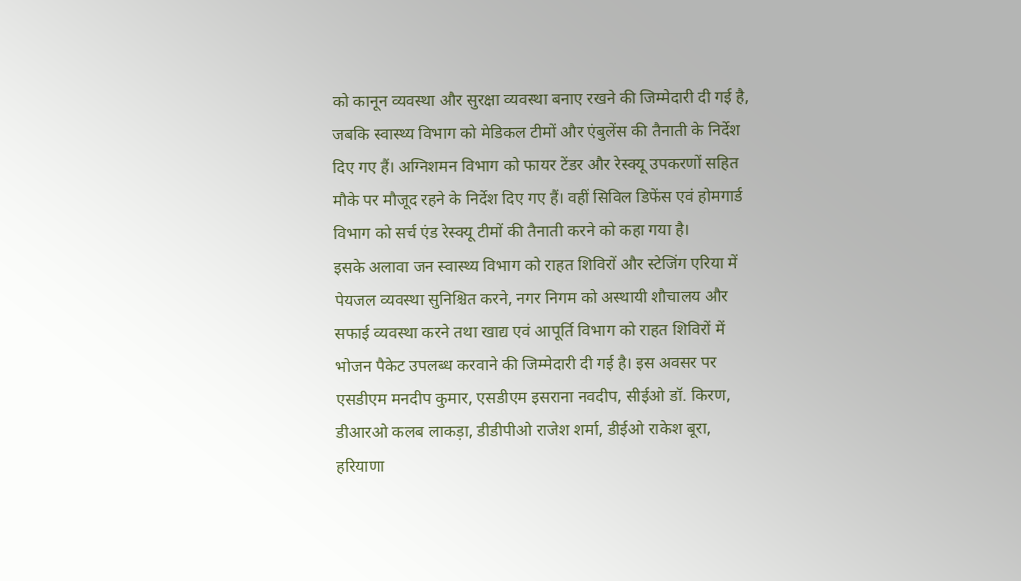को कानून व्यवस्था और सुरक्षा व्यवस्था बनाए रखने की जिम्मेदारी दी गई है, जबकि स्वास्थ्य विभाग को मेडिकल टीमों और एंबुलेंस की तैनाती के निर्देश दिए गए हैं। अग्निशमन विभाग को फायर टेंडर और रेस्क्यू उपकरणों सहित मौके पर मौजूद रहने के निर्देश दिए गए हैं। वहीं सिविल डिफेंस एवं होमगार्ड विभाग को सर्च एंड रेस्क्यू टीमों की तैनाती करने को कहा गया है।
इसके अलावा जन स्वास्थ्य विभाग को राहत शिविरों और स्टेजिंग एरिया में पेयजल व्यवस्था सुनिश्चित करने, नगर निगम को अस्थायी शौचालय और सफाई व्यवस्था करने तथा खाद्य एवं आपूर्ति विभाग को राहत शिविरों में भोजन पैकेट उपलब्ध करवाने की जिम्मेदारी दी गई है। इस अवसर पर एसडीएम मनदीप कुमार, एसडीएम इसराना नवदीप, सीईओ डॉ. किरण, डीआरओ कलब लाकड़ा, डीडीपीओ राजेश शर्मा, डीईओ राकेश बूरा, हरियाणा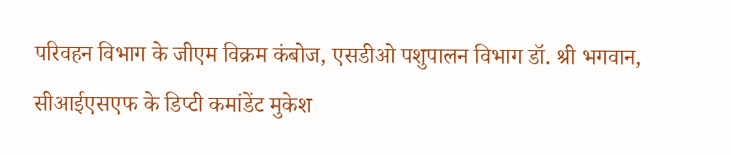परिवहन विभाग के जीएम विक्रम कंबोज, एसडीओ पशुपालन विभाग डॉ. श्री भगवान, सीआईएसएफ के डिप्टी कमांडेंट मुकेश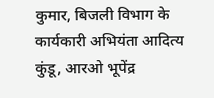कुमार, बिजली विभाग के कार्यकारी अभियंता आदित्य कुंडू, आरओ भूपेंद्र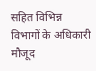सहित विभिन्न विभागों के अधिकारी मौजूद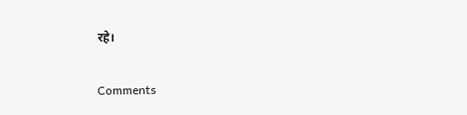रहे।

Comments